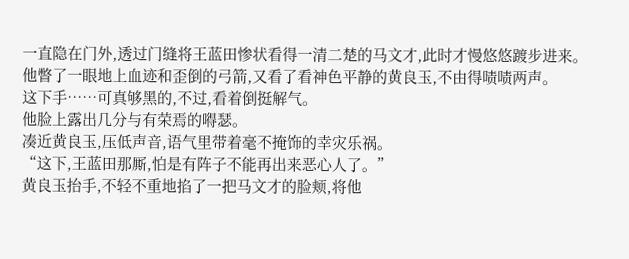一直隐在门外,透过门缝将王蓝田惨状看得一清二楚的马文才,此时才慢悠悠踱步进来。
他瞥了一眼地上血迹和歪倒的弓箭,又看了看神色平静的黄良玉,不由得啧啧两声。
这下手……可真够黑的,不过,看着倒挺解气。
他脸上露出几分与有荣焉的嘚瑟。
凑近黄良玉,压低声音,语气里带着毫不掩饰的幸灾乐祸。
“这下,王蓝田那厮,怕是有阵子不能再出来恶心人了。”
黄良玉抬手,不轻不重地掐了一把马文才的脸颊,将他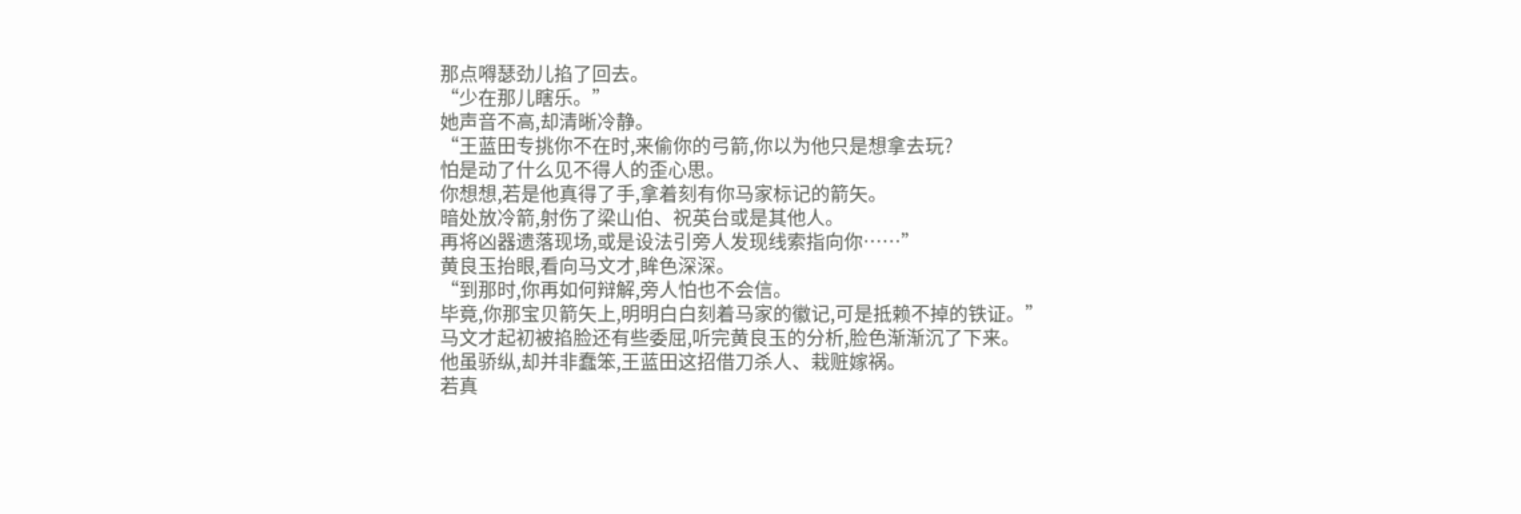那点嘚瑟劲儿掐了回去。
“少在那儿瞎乐。”
她声音不高,却清晰冷静。
“王蓝田专挑你不在时,来偷你的弓箭,你以为他只是想拿去玩?
怕是动了什么见不得人的歪心思。
你想想,若是他真得了手,拿着刻有你马家标记的箭矢。
暗处放冷箭,射伤了梁山伯、祝英台或是其他人。
再将凶器遗落现场,或是设法引旁人发现线索指向你……”
黄良玉抬眼,看向马文才,眸色深深。
“到那时,你再如何辩解,旁人怕也不会信。
毕竟,你那宝贝箭矢上,明明白白刻着马家的徽记,可是抵赖不掉的铁证。”
马文才起初被掐脸还有些委屈,听完黄良玉的分析,脸色渐渐沉了下来。
他虽骄纵,却并非蠢笨,王蓝田这招借刀杀人、栽赃嫁祸。
若真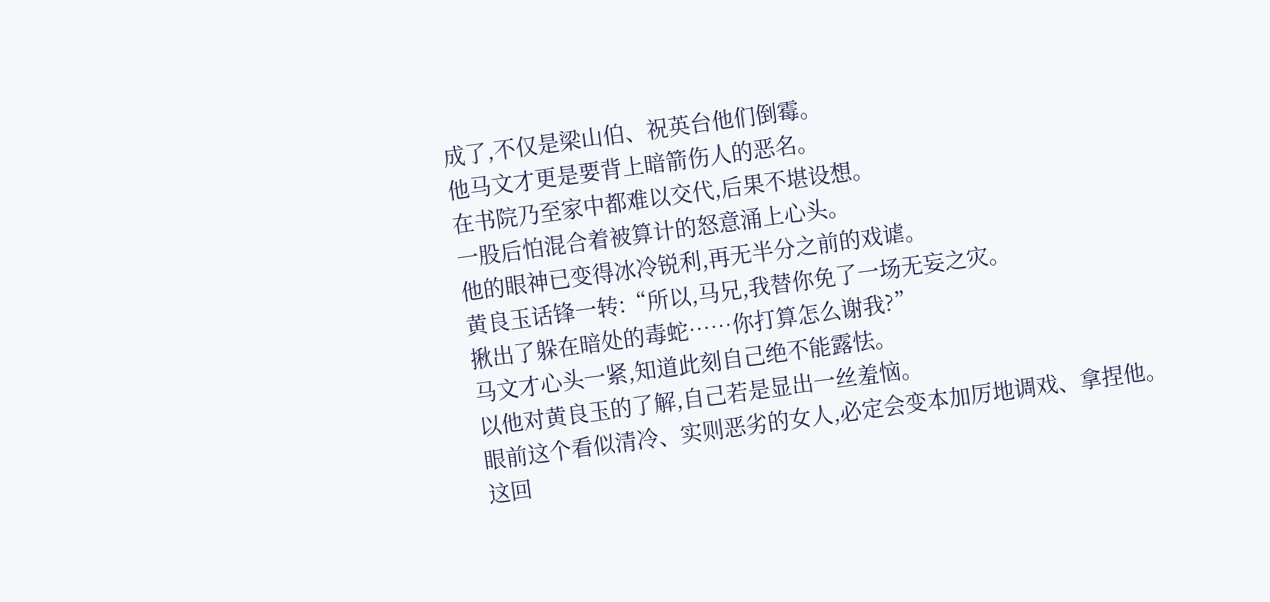成了,不仅是梁山伯、祝英台他们倒霉。
他马文才更是要背上暗箭伤人的恶名。
在书院乃至家中都难以交代,后果不堪设想。
一股后怕混合着被算计的怒意涌上心头。
他的眼神已变得冰冷锐利,再无半分之前的戏谑。
黄良玉话锋一转:“所以,马兄,我替你免了一场无妄之灾。
揪出了躲在暗处的毒蛇……你打算怎么谢我?”
马文才心头一紧,知道此刻自己绝不能露怯。
以他对黄良玉的了解,自己若是显出一丝羞恼。
眼前这个看似清冷、实则恶劣的女人,必定会变本加厉地调戏、拿捏他。
这回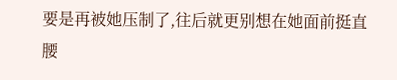要是再被她压制了,往后就更别想在她面前挺直腰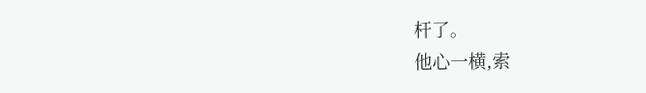杆了。
他心一横,索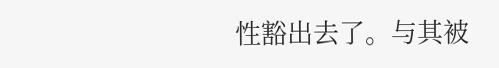性豁出去了。与其被